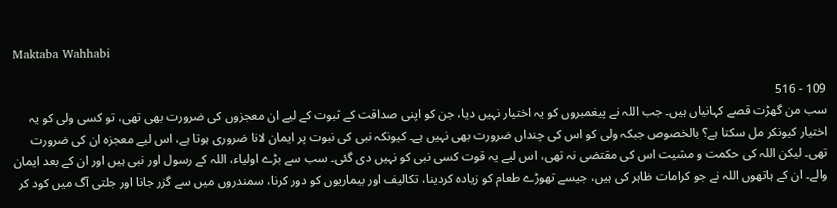Maktaba Wahhabi

109 - 516
سب من گھڑت قصے کہانیاں ہیں۔ جب اللہ نے پیغمبروں کو یہ اختیار نہیں دیا، جن کو اپنی صداقت کے ثبوت کے لیے ان معجزوں کی ضرورت بھی تھی، تو کسی ولی کو یہ اختیار کیونکر مل سکتا ہے؟ بالخصوص جبکہ ولی کو اس کی چنداں ضرورت بھی نہیں ہے۔ کیونکہ نبی کی نبوت پر ایمان لانا ضروری ہوتا ہے، اس لیے معجزہ ان کی ضرورت تھی۔ لیکن اللہ کی حکمت و مشیت اس کی مقتضی نہ تھی، اس لیے یہ قوت کسی نبی کو نہیں دی گئی۔ سب سے بڑے اولیاء، اللہ کے رسول اور نبی ہیں اور ان کے بعد ایمان والے۔ ان کے ہاتھوں اللہ نے جو کرامات ظاہر کی ہیں، جیسے تھوڑے طعام کو زیادہ کردینا، تکالیف اور بیماریوں کو دور کرنا، سمندروں میں سے گزر جانا اور جلتی آگ میں کود کر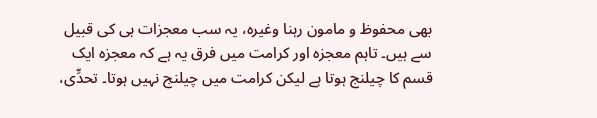بھی محفوظ و مامون رہنا وغیرہ، یہ سب معجزات ہی کی قبیل سے ہیں۔ تاہم معجزہ اور کرامت میں فرق یہ ہے کہ معجزہ ایک قسم کا چیلنج ہوتا ہے لیکن کرامت میں چیلنج نہیں ہوتا۔ تحدِّی،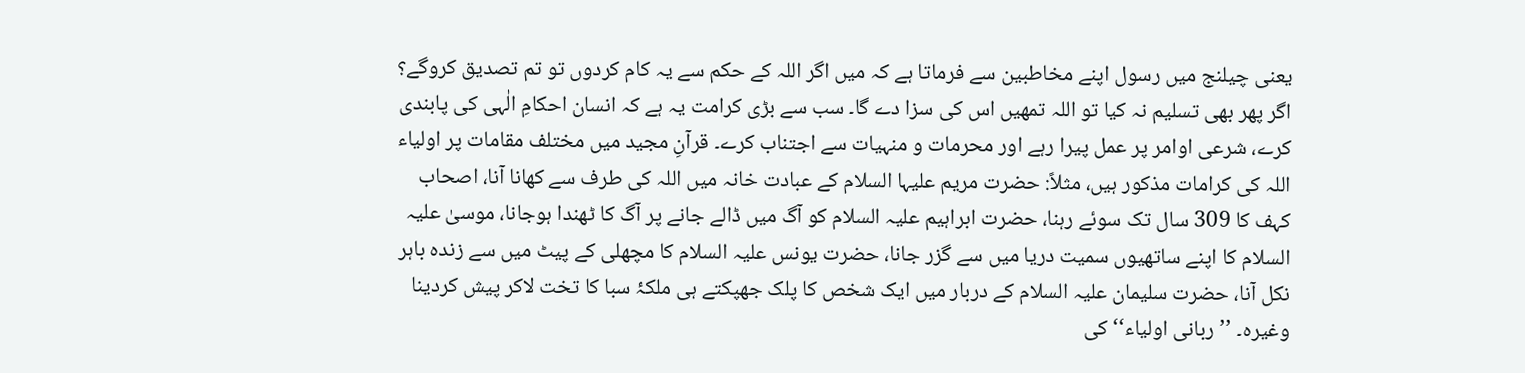یعنی چیلنج میں رسول اپنے مخاطبین سے فرماتا ہے کہ میں اگر اللہ کے حکم سے یہ کام کردوں تو تم تصدیق کروگے؟ اگر پھر بھی تسلیم نہ کیا تو اللہ تمھیں اس کی سزا دے گا۔ سب سے بڑی کرامت یہ ہے کہ انسان احکامِ الٰہی کی پابندی کرے، شرعی اوامر پر عمل پیرا رہے اور محرمات و منہیات سے اجتناب کرے۔ قرآنِ مجید میں مختلف مقامات پر اولیاء اللہ کی کرامات مذکور ہیں، مثلاً: حضرت مریم علیہا السلام کے عبادت خانہ میں اللہ کی طرف سے کھانا آنا، اصحاب کہف کا 309 سال تک سوئے رہنا، حضرت ابراہیم علیہ السلام کو آگ میں ڈالے جانے پر آگ کا ٹھندا ہوجانا، موسیٰ علیہ السلام کا اپنے ساتھیوں سمیت دریا میں سے گزر جانا، حضرت یونس علیہ السلام کا مچھلی کے پیٹ میں سے زندہ باہر نکل آنا، حضرت سلیمان علیہ السلام کے دربار میں ایک شخص کا پلک جھپکتے ہی ملکۂ سبا کا تخت لاکر پیش کردینا وغیرہ۔ ’’ربانی اولیاء‘‘ کی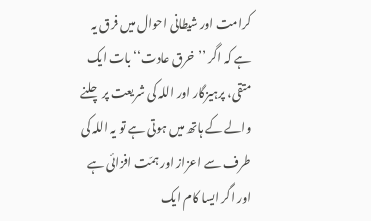کرامت اور شیطانی احوال میں فرق یہ ہے کہ اگر ’’خرق عادت‘‘ بات ایک متقی، پرہیزگار اور اللہ کی شریعت پر چلنے والے کے ہاتھ میں ہوتی ہے تو یہ اللہ کی طرف سے اعزاز اور ہمّت افزائی ہے اور اگر ایسا کام ایک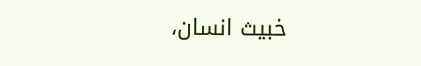خبیث انسان،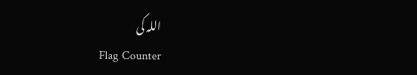اللہ کی
Flag Counter